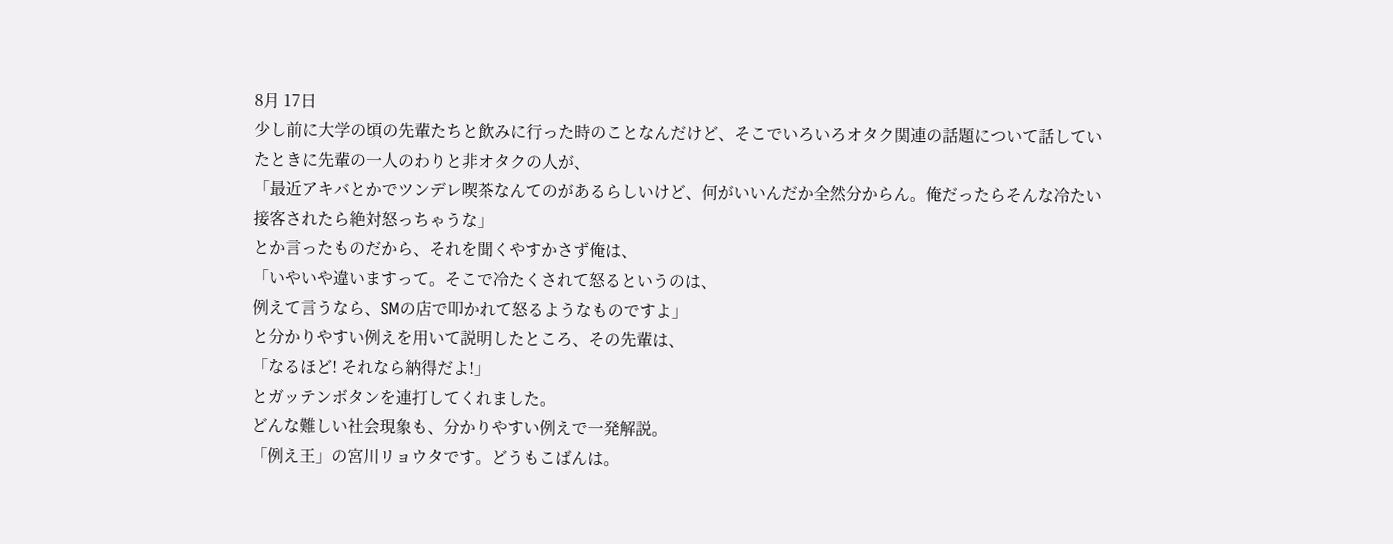8月 17日
少し前に大学の頃の先輩たちと飲みに行った時のことなんだけど、そこでいろいろオタク関連の話題について話していたときに先輩の一人のわりと非オタクの人が、
「最近アキバとかでツンデレ喫茶なんてのがあるらしいけど、何がいいんだか全然分からん。俺だったらそんな冷たい接客されたら絶対怒っちゃうな」
とか言ったものだから、それを聞くやすかさず俺は、
「いやいや違いますって。そこで冷たくされて怒るというのは、
例えて言うなら、SMの店で叩かれて怒るようなものですよ」
と分かりやすい例えを用いて説明したところ、その先輩は、
「なるほど! それなら納得だよ!」
とガッテンボタンを連打してくれました。
どんな難しい社会現象も、分かりやすい例えで一発解説。
「例え王」の宮川リョウタです。どうもこばんは。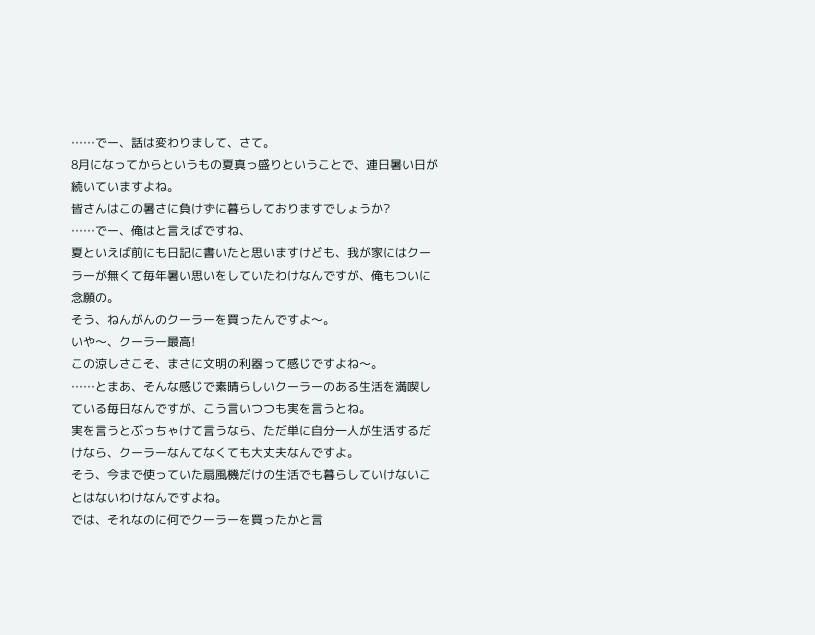……でー、話は変わりまして、さて。
8月になってからというもの夏真っ盛りということで、連日暑い日が続いていますよね。
皆さんはこの暑さに負けずに暮らしておりますでしょうか?
……でー、俺はと言えばですね、
夏といえば前にも日記に書いたと思いますけども、我が家にはクーラーが無くて毎年暑い思いをしていたわけなんですが、俺もついに念願の。
そう、ねんがんのクーラーを買ったんですよ〜。
いや〜、クーラー最高!
この涼しさこそ、まさに文明の利器って感じですよね〜。
……とまあ、そんな感じで素晴らしいクーラーのある生活を満喫している毎日なんですが、こう言いつつも実を言うとね。
実を言うとぶっちゃけて言うなら、ただ単に自分一人が生活するだけなら、クーラーなんてなくても大丈夫なんですよ。
そう、今まで使っていた扇風機だけの生活でも暮らしていけないことはないわけなんですよね。
では、それなのに何でクーラーを買ったかと言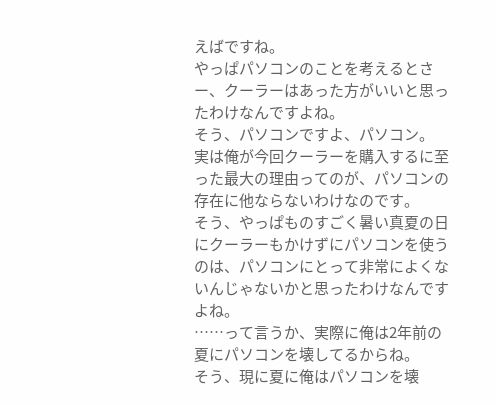えばですね。
やっぱパソコンのことを考えるとさー、クーラーはあった方がいいと思ったわけなんですよね。
そう、パソコンですよ、パソコン。
実は俺が今回クーラーを購入するに至った最大の理由ってのが、パソコンの存在に他ならないわけなのです。
そう、やっぱものすごく暑い真夏の日にクーラーもかけずにパソコンを使うのは、パソコンにとって非常によくないんじゃないかと思ったわけなんですよね。
……って言うか、実際に俺は2年前の夏にパソコンを壊してるからね。
そう、現に夏に俺はパソコンを壊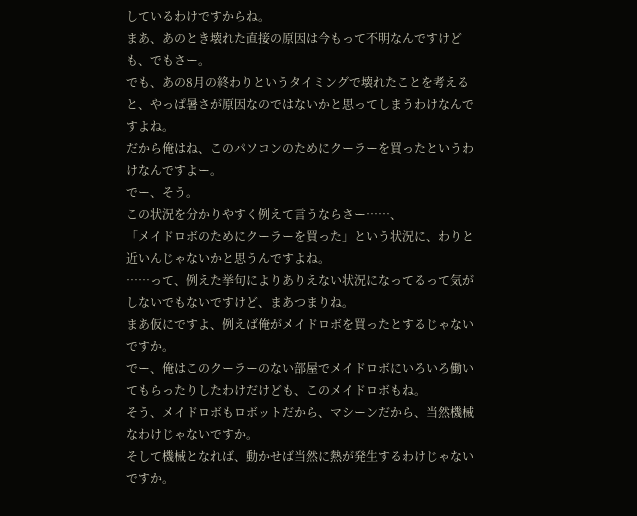しているわけですからね。
まあ、あのとき壊れた直接の原因は今もって不明なんですけども、でもさー。
でも、あの8月の終わりというタイミングで壊れたことを考えると、やっぱ暑さが原因なのではないかと思ってしまうわけなんですよね。
だから俺はね、このパソコンのためにクーラーを買ったというわけなんですよー。
でー、そう。
この状況を分かりやすく例えて言うならさー……、
「メイドロボのためにクーラーを買った」という状況に、わりと近いんじゃないかと思うんですよね。
……って、例えた挙句によりありえない状況になってるって気がしないでもないですけど、まあつまりね。
まあ仮にですよ、例えば俺がメイドロボを買ったとするじゃないですか。
でー、俺はこのクーラーのない部屋でメイドロボにいろいろ働いてもらったりしたわけだけども、このメイドロボもね。
そう、メイドロボもロボットだから、マシーンだから、当然機械なわけじゃないですか。
そして機械となれば、動かせば当然に熱が発生するわけじゃないですか。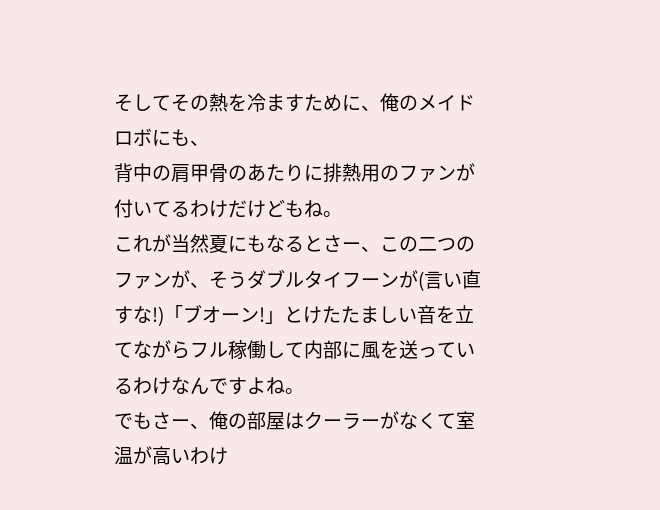そしてその熱を冷ますために、俺のメイドロボにも、
背中の肩甲骨のあたりに排熱用のファンが付いてるわけだけどもね。
これが当然夏にもなるとさー、この二つのファンが、そうダブルタイフーンが(言い直すな!)「ブオーン!」とけたたましい音を立てながらフル稼働して内部に風を送っているわけなんですよね。
でもさー、俺の部屋はクーラーがなくて室温が高いわけ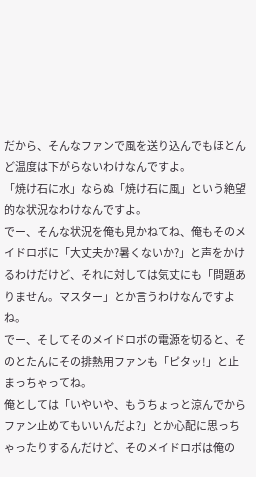だから、そんなファンで風を送り込んでもほとんど温度は下がらないわけなんですよ。
「焼け石に水」ならぬ「焼け石に風」という絶望的な状況なわけなんですよ。
でー、そんな状況を俺も見かねてね、俺もそのメイドロボに「大丈夫か?暑くないか?」と声をかけるわけだけど、それに対しては気丈にも「問題ありません。マスター」とか言うわけなんですよね。
でー、そしてそのメイドロボの電源を切ると、そのとたんにその排熱用ファンも「ピタッ!」と止まっちゃってね。
俺としては「いやいや、もうちょっと涼んでからファン止めてもいいんだよ?」とか心配に思っちゃったりするんだけど、そのメイドロボは俺の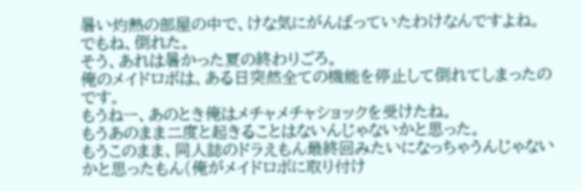暑い灼熱の部屋の中で、けな気にがんばっていたわけなんですよね。
でもね、倒れた。
そう、あれは暑かった夏の終わりごろ。
俺のメイドロボは、ある日突然全ての機能を停止して倒れてしまったのです。
もうねー、あのとき俺はメチャメチャショックを受けたね。
もうあのまま二度と起きることはないんじゃないかと思った。
もうこのまま、同人誌のドラえもん最終回みたいになっちゃうんじゃないかと思ったもん(俺がメイドロボに取り付け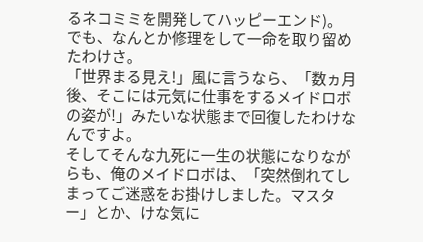るネコミミを開発してハッピーエンド)。
でも、なんとか修理をして一命を取り留めたわけさ。
「世界まる見え!」風に言うなら、「数ヵ月後、そこには元気に仕事をするメイドロボの姿が!」みたいな状態まで回復したわけなんですよ。
そしてそんな九死に一生の状態になりながらも、俺のメイドロボは、「突然倒れてしまってご迷惑をお掛けしました。マスター」とか、けな気に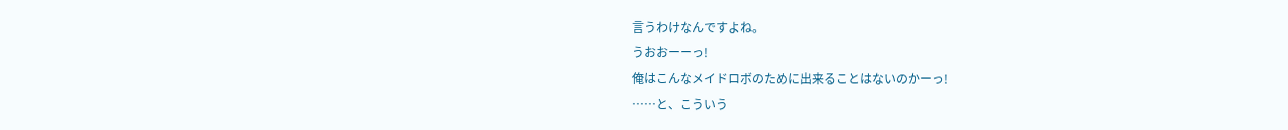言うわけなんですよね。
うおおーーっ!
俺はこんなメイドロボのために出来ることはないのかーっ!
……と、こういう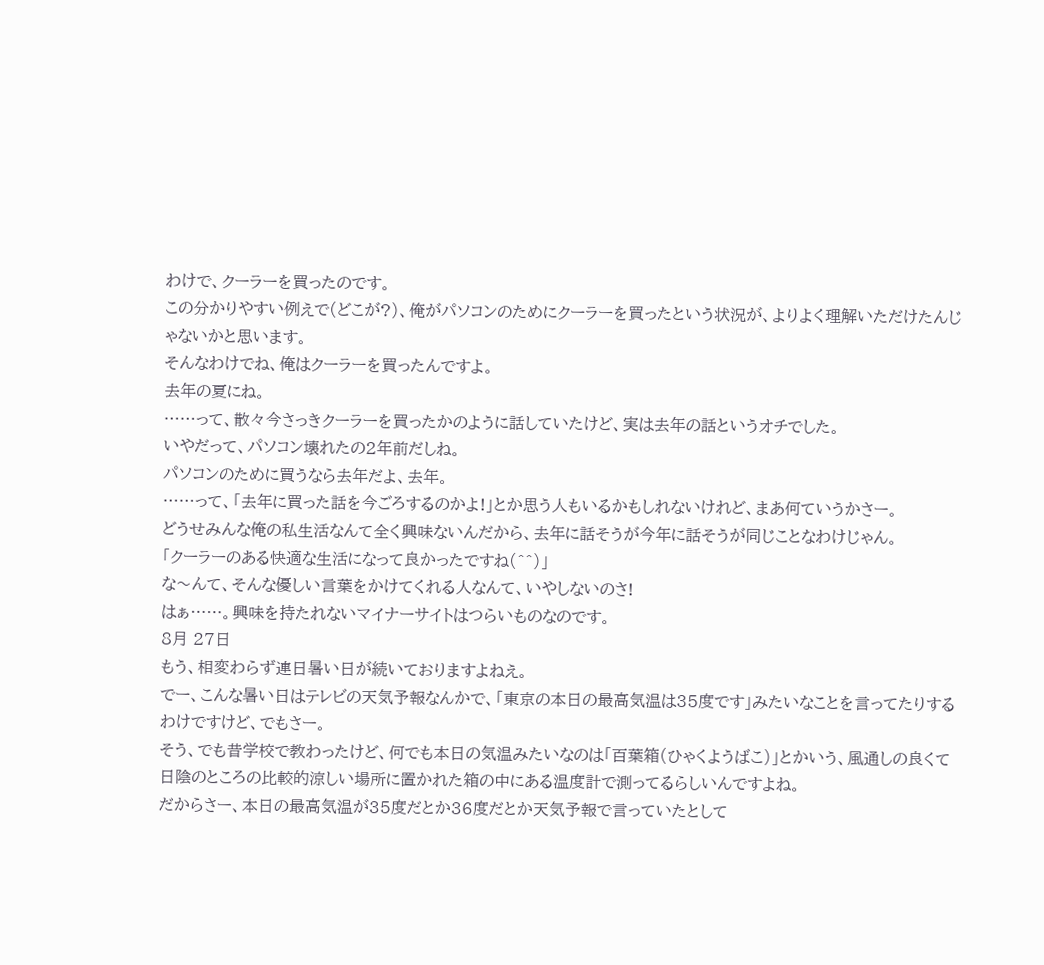わけで、クーラーを買ったのです。
この分かりやすい例えで(どこが?)、俺がパソコンのためにクーラーを買ったという状況が、よりよく理解いただけたんじゃないかと思います。
そんなわけでね、俺はクーラーを買ったんですよ。
去年の夏にね。
……って、散々今さっきクーラーを買ったかのように話していたけど、実は去年の話というオチでした。
いやだって、パソコン壊れたの2年前だしね。
パソコンのために買うなら去年だよ、去年。
……って、「去年に買った話を今ごろするのかよ!」とか思う人もいるかもしれないけれど、まあ何ていうかさー。
どうせみんな俺の私生活なんて全く興味ないんだから、去年に話そうが今年に話そうが同じことなわけじゃん。
「クーラーのある快適な生活になって良かったですね(^^)」
な〜んて、そんな優しい言葉をかけてくれる人なんて、いやしないのさ!
はぁ……。興味を持たれないマイナーサイトはつらいものなのです。
8月 27日
もう、相変わらず連日暑い日が続いておりますよねえ。
でー、こんな暑い日はテレビの天気予報なんかで、「東京の本日の最高気温は35度です」みたいなことを言ってたりするわけですけど、でもさー。
そう、でも昔学校で教わったけど、何でも本日の気温みたいなのは「百葉箱(ひゃくようばこ)」とかいう、風通しの良くて日陰のところの比較的涼しい場所に置かれた箱の中にある温度計で測ってるらしいんですよね。
だからさー、本日の最高気温が35度だとか36度だとか天気予報で言っていたとして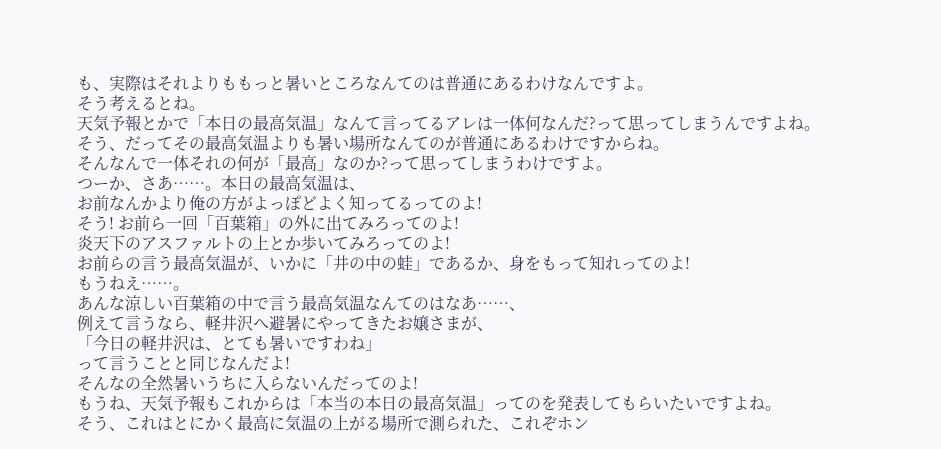も、実際はそれよりももっと暑いところなんてのは普通にあるわけなんですよ。
そう考えるとね。
天気予報とかで「本日の最高気温」なんて言ってるアレは一体何なんだ?って思ってしまうんですよね。
そう、だってその最高気温よりも暑い場所なんてのが普通にあるわけですからね。
そんなんで一体それの何が「最高」なのか?って思ってしまうわけですよ。
つーか、さあ……。本日の最高気温は、
お前なんかより俺の方がよっぽどよく知ってるってのよ!
そう! お前ら一回「百葉箱」の外に出てみろってのよ!
炎天下のアスファルトの上とか歩いてみろってのよ!
お前らの言う最高気温が、いかに「井の中の蛙」であるか、身をもって知れってのよ!
もうねえ……。
あんな涼しい百葉箱の中で言う最高気温なんてのはなあ……、
例えて言うなら、軽井沢へ避暑にやってきたお嬢さまが、
「今日の軽井沢は、とても暑いですわね」
って言うことと同じなんだよ!
そんなの全然暑いうちに入らないんだってのよ!
もうね、天気予報もこれからは「本当の本日の最高気温」ってのを発表してもらいたいですよね。
そう、これはとにかく最高に気温の上がる場所で測られた、これぞホン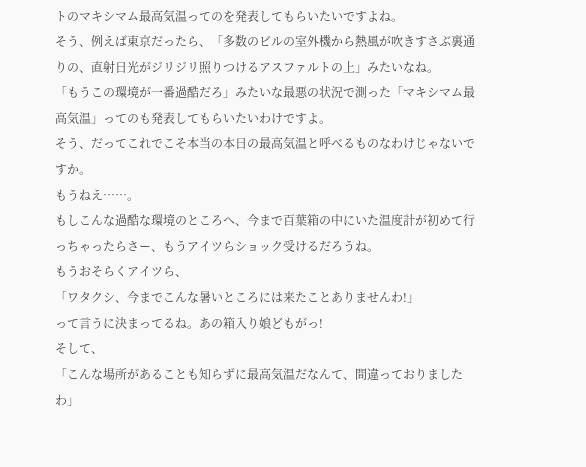トのマキシマム最高気温ってのを発表してもらいたいですよね。
そう、例えば東京だったら、「多数のビルの室外機から熱風が吹きすさぶ裏通りの、直射日光がジリジリ照りつけるアスファルトの上」みたいなね。
「もうこの環境が一番過酷だろ」みたいな最悪の状況で測った「マキシマム最高気温」ってのも発表してもらいたいわけですよ。
そう、だってこれでこそ本当の本日の最高気温と呼べるものなわけじゃないですか。
もうねえ……。
もしこんな過酷な環境のところへ、今まで百葉箱の中にいた温度計が初めて行っちゃったらさー、もうアイツらショック受けるだろうね。
もうおそらくアイツら、
「ワタクシ、今までこんな暑いところには来たことありませんわ!」
って言うに決まってるね。あの箱入り娘どもがっ!
そして、
「こんな場所があることも知らずに最高気温だなんて、間違っておりましたわ」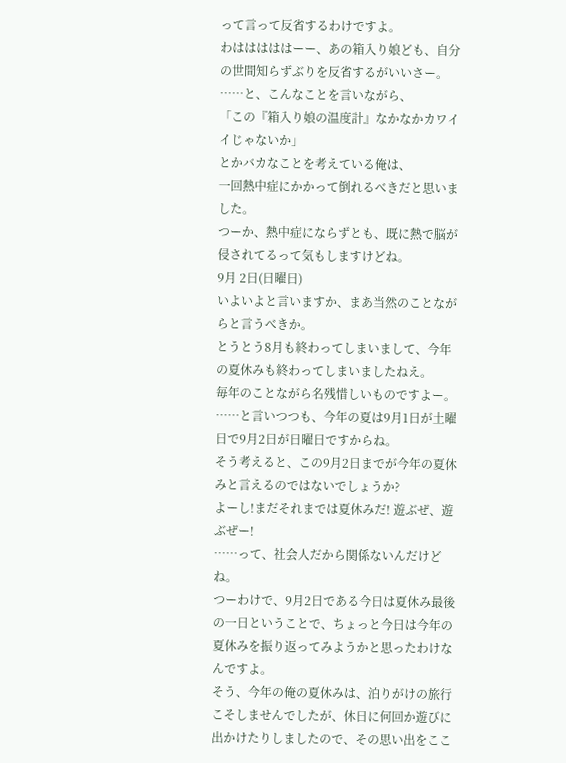って言って反省するわけですよ。
わはははははーー、あの箱入り娘ども、自分の世間知らずぶりを反省するがいいさー。
……と、こんなことを言いながら、
「この『箱入り娘の温度計』なかなかカワイイじゃないか」
とかバカなことを考えている俺は、
一回熱中症にかかって倒れるべきだと思いました。
つーか、熱中症にならずとも、既に熱で脳が侵されてるって気もしますけどね。
9月 2日(日曜日)
いよいよと言いますか、まあ当然のことながらと言うべきか。
とうとう8月も終わってしまいまして、今年の夏休みも終わってしまいましたねえ。
毎年のことながら名残惜しいものですよー。
……と言いつつも、今年の夏は9月1日が土曜日で9月2日が日曜日ですからね。
そう考えると、この9月2日までが今年の夏休みと言えるのではないでしょうか?
よーし!まだそれまでは夏休みだ! 遊ぶぜ、遊ぶぜー!
……って、社会人だから関係ないんだけどね。
つーわけで、9月2日である今日は夏休み最後の一日ということで、ちょっと今日は今年の夏休みを振り返ってみようかと思ったわけなんですよ。
そう、今年の俺の夏休みは、泊りがけの旅行こそしませんでしたが、休日に何回か遊びに出かけたりしましたので、その思い出をここ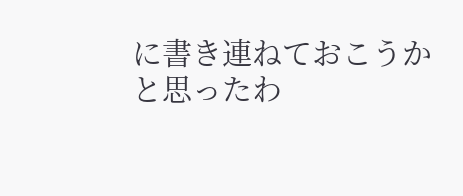に書き連ねておこうかと思ったわ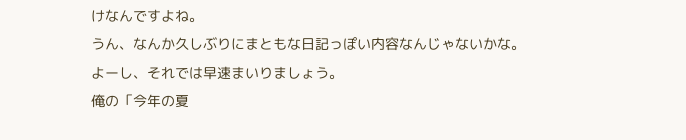けなんですよね。
うん、なんか久しぶりにまともな日記っぽい内容なんじゃないかな。
よーし、それでは早速まいりましょう。
俺の「今年の夏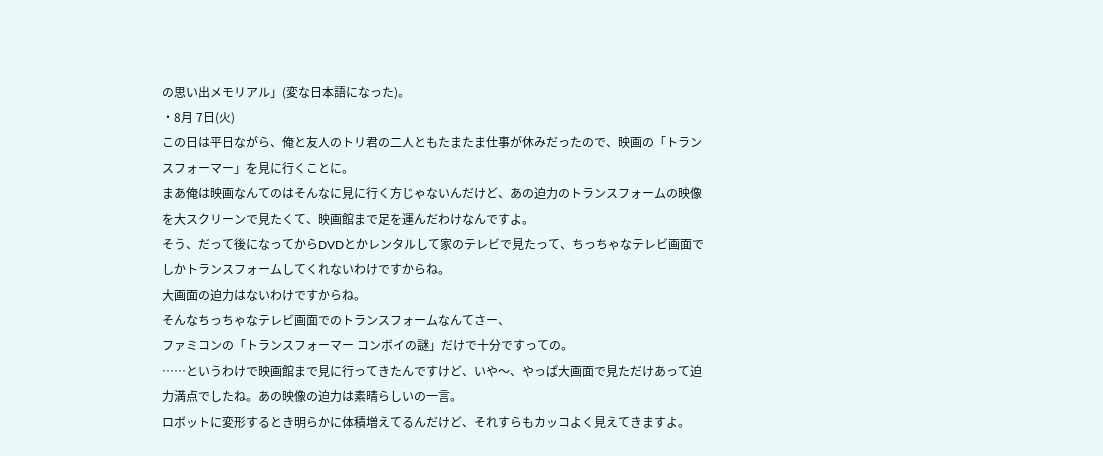の思い出メモリアル」(変な日本語になった)。
・8月 7日(火)
この日は平日ながら、俺と友人のトリ君の二人ともたまたま仕事が休みだったので、映画の「トランスフォーマー」を見に行くことに。
まあ俺は映画なんてのはそんなに見に行く方じゃないんだけど、あの迫力のトランスフォームの映像を大スクリーンで見たくて、映画館まで足を運んだわけなんですよ。
そう、だって後になってからDVDとかレンタルして家のテレビで見たって、ちっちゃなテレビ画面でしかトランスフォームしてくれないわけですからね。
大画面の迫力はないわけですからね。
そんなちっちゃなテレビ画面でのトランスフォームなんてさー、
ファミコンの「トランスフォーマー コンボイの謎」だけで十分ですっての。
……というわけで映画館まで見に行ってきたんですけど、いや〜、やっぱ大画面で見ただけあって迫力満点でしたね。あの映像の迫力は素晴らしいの一言。
ロボットに変形するとき明らかに体積増えてるんだけど、それすらもカッコよく見えてきますよ。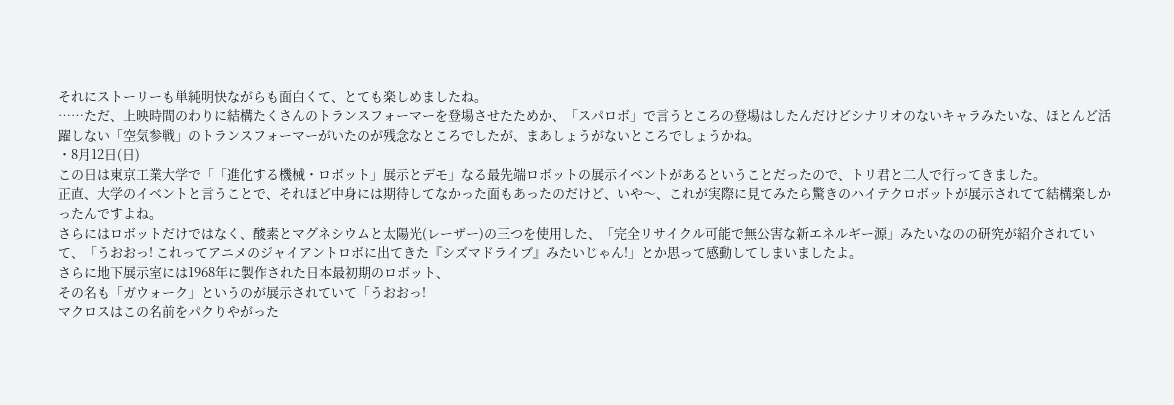それにストーリーも単純明快ながらも面白くて、とても楽しめましたね。
……ただ、上映時間のわりに結構たくさんのトランスフォーマーを登場させたためか、「スパロボ」で言うところの登場はしたんだけどシナリオのないキャラみたいな、ほとんど活躍しない「空気参戦」のトランスフォーマーがいたのが残念なところでしたが、まあしょうがないところでしょうかね。
・8月12日(日)
この日は東京工業大学で「「進化する機械・ロボット」展示とデモ」なる最先端ロボットの展示イベントがあるということだったので、トリ君と二人で行ってきました。
正直、大学のイベントと言うことで、それほど中身には期待してなかった面もあったのだけど、いや〜、これが実際に見てみたら驚きのハイテクロボットが展示されてて結構楽しかったんですよね。
さらにはロボットだけではなく、酸素とマグネシウムと太陽光(レーザー)の三つを使用した、「完全リサイクル可能で無公害な新エネルギー源」みたいなのの研究が紹介されていて、「うおおっ! これってアニメのジャイアントロボに出てきた『シズマドライブ』みたいじゃん!」とか思って感動してしまいましたよ。
さらに地下展示室には1968年に製作された日本最初期のロボット、
その名も「ガウォーク」というのが展示されていて「うおおっ!
マクロスはこの名前をパクりやがった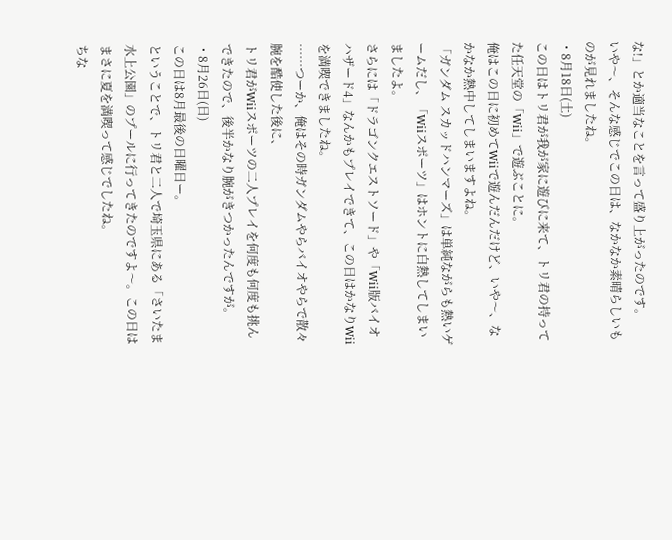な!」とか適当なことを言って盛り上がったのです。
いや〜、そんな感じでこの日は、なかなか素晴らしいものが見れましたね。
・8月18日(土)
この日はトリ君が我が家に遊びに来て、トリ君の持ってた任天堂の「Wii」で遊ぶことに。
俺はこの日に初めてWiiで遊んだんだけど、いや〜、なかなか熱中してしまいますよね。
「ガンダム スカッドハンマーズ」は単純ながらも熱いゲームだし、「Wiiスポーツ」はホントに白熱してしまいましたよ。
さらには「ドラゴンクエストソード」や「Wii版バイオハザード4」なんかもプレイできて、この日はかなりWiiを満喫できましたね。
……つーか、俺はその時ガンダムやらバイオやらで散々腕を酷使した後に、
トリ君がWiiスポーツの二人プレイを何度も何度も挑んできたので、後半かなり腕がきつかったんですが。
・8月26日(日)
この日は8月最後の日曜日ー。
ということで、トリ君と二人で埼玉県にある「さいたま水上公園」のプールに行ってきたのですよ〜。この日はまさに夏を満喫って感じでしたね。
ちな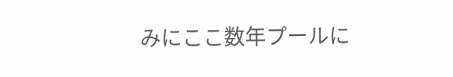みにここ数年プールに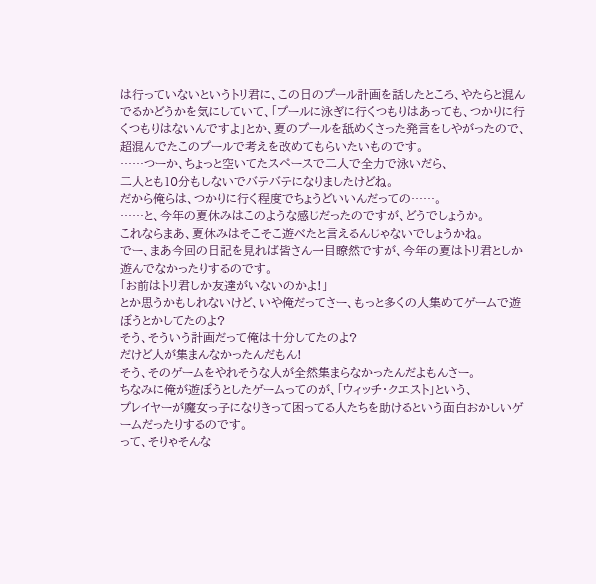は行っていないというトリ君に、この日のプール計画を話したところ、やたらと混んでるかどうかを気にしていて、「プールに泳ぎに行くつもりはあっても、つかりに行くつもりはないんですよ」とか、夏のプールを舐めくさった発言をしやがったので、超混んでたこのプールで考えを改めてもらいたいものです。
……つーか、ちょっと空いてたスペースで二人で全力で泳いだら、
二人とも10分もしないでバテバテになりましたけどね。
だから俺らは、つかりに行く程度でちょうどいいんだっての……。
……と、今年の夏休みはこのような感じだったのですが、どうでしょうか。
これならまあ、夏休みはそこそこ遊べたと言えるんじゃないでしょうかね。
でー、まあ今回の日記を見れば皆さん一目瞭然ですが、今年の夏はトリ君としか遊んでなかったりするのです。
「お前はトリ君しか友達がいないのかよ!」
とか思うかもしれないけど、いや俺だってさー、もっと多くの人集めてゲームで遊ぼうとかしてたのよ?
そう、そういう計画だって俺は十分してたのよ?
だけど人が集まんなかったんだもん!
そう、そのゲームをやれそうな人が全然集まらなかったんだよもんさー。
ちなみに俺が遊ぼうとしたゲームってのが、「ウィッチ・クエスト」という、
プレイヤーが魔女っ子になりきって困ってる人たちを助けるという面白おかしいゲームだったりするのです。
って、そりゃそんな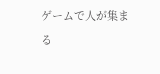ゲームで人が集まる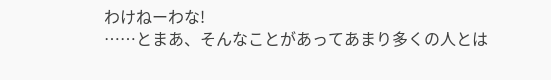わけねーわな!
……とまあ、そんなことがあってあまり多くの人とは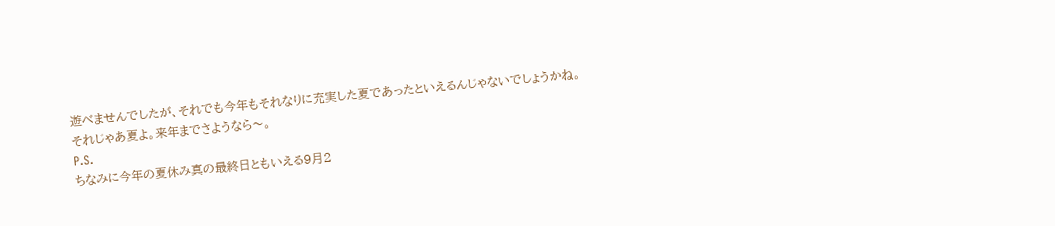遊べませんでしたが、それでも今年もそれなりに充実した夏であったといえるんじゃないでしょうかね。
それじゃあ夏よ。来年までさようなら〜。
P.S.
ちなみに今年の夏休み真の最終日ともいえる9月2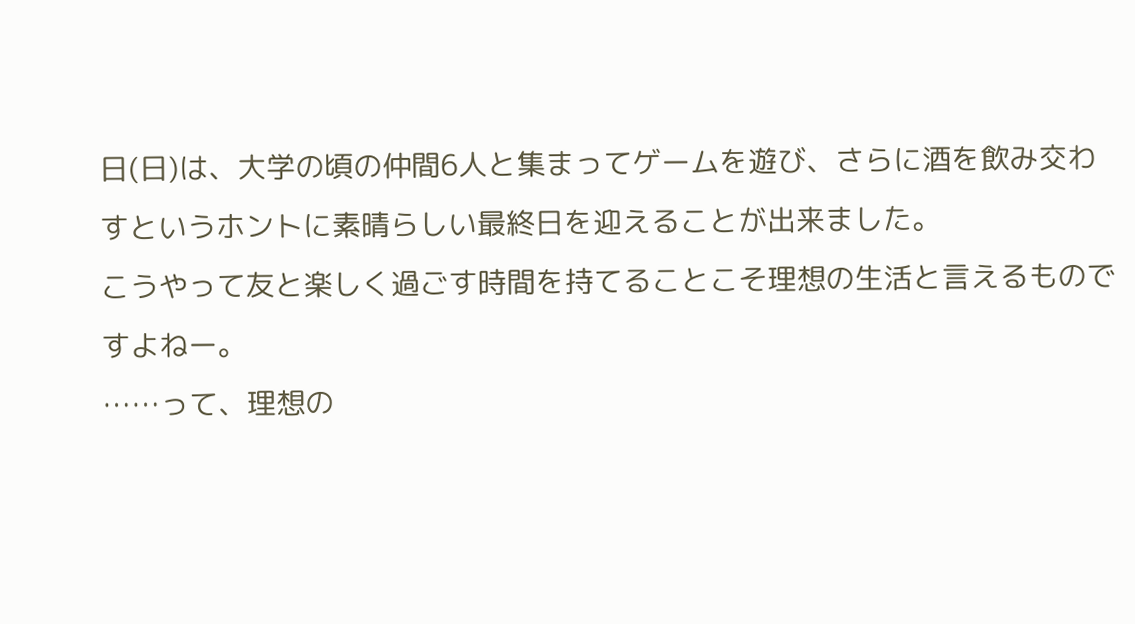日(日)は、大学の頃の仲間6人と集まってゲームを遊び、さらに酒を飲み交わすというホントに素晴らしい最終日を迎えることが出来ました。
こうやって友と楽しく過ごす時間を持てることこそ理想の生活と言えるものですよねー。
……って、理想の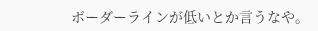ボーダーラインが低いとか言うなや。